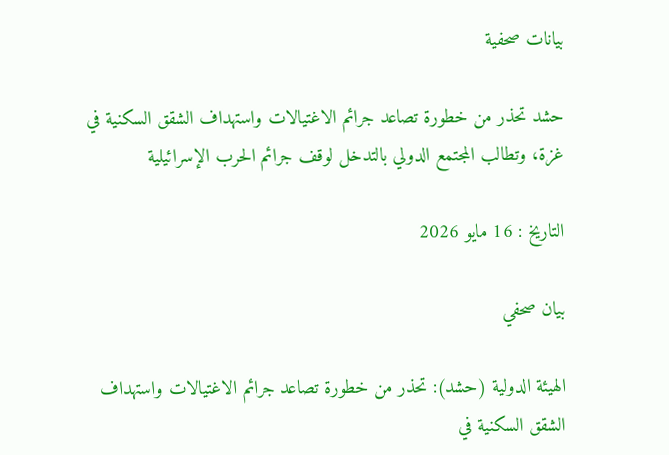بيانات صحفية

حشد تحذر من خطورة تصاعد جرائم الاغتيالات واستهداف الشقق السكنية في غزة، وتطالب المجتمع الدولي بالتدخل لوقف جرائم الحرب الإسرائيلية

التاريخ : 16 مايو 2026

بيان صحفي

الهيئة الدولية (حشد): تحذر من خطورة تصاعد جرائم الاغتيالات واستهداف الشقق السكنية في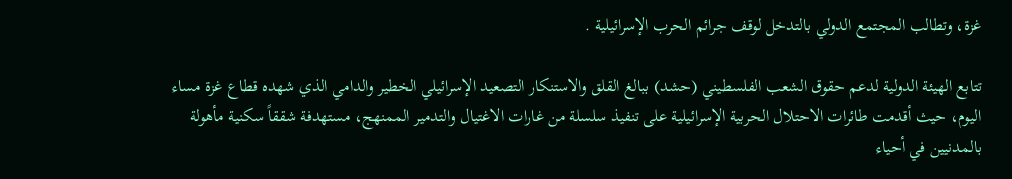غزة، وتطالب المجتمع الدولي بالتدخل لوقف جرائم الحرب الإسرائيلية .

تتابع الهيئة الدولية لدعم حقوق الشعب الفلسطيني (حشد) ببالغ القلق والاستنكار التصعيد الإسرائيلي الخطير والدامي الذي شهده قطاع غزة مساء اليوم، حيث أقدمت طائرات الاحتلال الحربية الإسرائيلية على تنفيذ سلسلة من غارات الاغتيال والتدمير الممنهج، مستهدفة شققاً سكنية مأهولة بالمدنيين في أحياء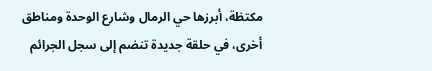مكتظة، أبرزها حي الرمال وشارع الوحدة ومناطق أخرى، في حلقة جديدة تنضم إلى سجل الجرائم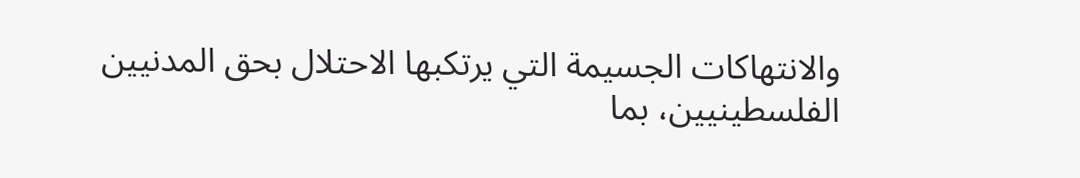والانتهاكات الجسيمة التي يرتكبها الاحتلال بحق المدنيين الفلسطينيين، بما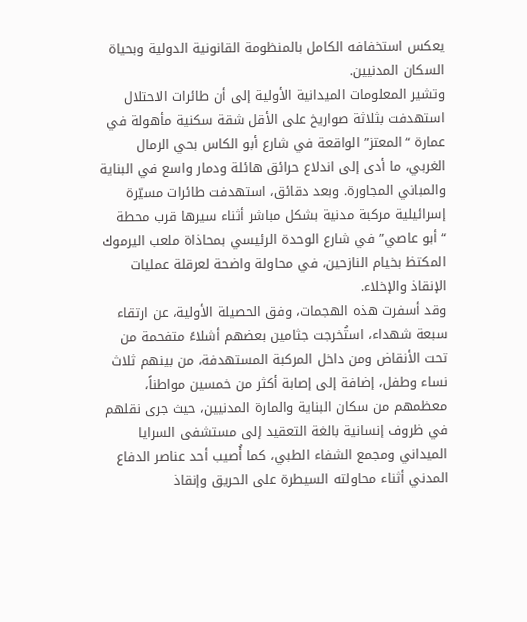يعكس استخفافه الكامل بالمنظومة القانونية الدولية وبحياة السكان المدنيين.
وتشير المعلومات الميدانية الأولية إلى أن طائرات الاحتلال استهدفت بثلاثة صواريخ على الأقل شقة سكنية مأهولة في عمارة “المعتز” الواقعة في شارع أبو الكاس بحي الرمال الغربي، ما أدى إلى اندلاع حرائق هائلة ودمار واسع في البناية والمباني المجاورة. وبعد دقائق، استهدفت طائرات مسيّرة إسرائيلية مركبة مدنية بشكل مباشر أثناء سيرها قرب محطة “أبو عاصي” في شارع الوحدة الرئيسي بمحاذاة ملعب اليرموك المكتظ بخيام النازحين، في محاولة واضحة لعرقلة عمليات الإنقاذ والإخلاء.
وقد أسفرت هذه الهجمات، وفق الحصيلة الأولية، عن ارتقاء سبعة شهداء، استُخرجت جثامين بعضهم أشلاءً متفحمة من تحت الأنقاض ومن داخل المركبة المستهدفة، من بينهم ثلاث نساء وطفل، إضافة إلى إصابة أكثر من خمسين مواطناً، معظمهم من سكان البناية والمارة المدنيين، حيث جرى نقلهم في ظروف إنسانية بالغة التعقيد إلى مستشفى السرايا الميداني ومجمع الشفاء الطبي، كما أُصيب أحد عناصر الدفاع المدني أثناء محاولته السيطرة على الحريق وإنقاذ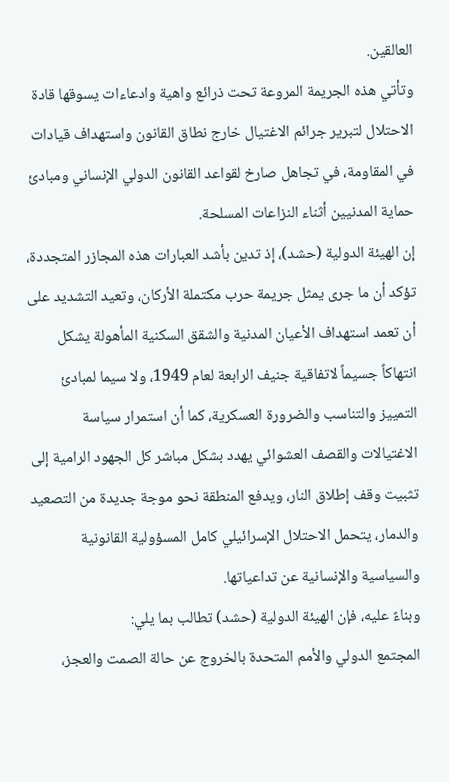العالقين.
وتأتي هذه الجريمة المروعة تحت ذرائع واهية وادعاءات يسوقها قادة الاحتلال لتبرير جرائم الاغتيال خارج نطاق القانون واستهداف قيادات في المقاومة، في تجاهل صارخ لقواعد القانون الدولي الإنساني ومبادئ حماية المدنيين أثناء النزاعات المسلحة.
إن الهيئة الدولية (حشد)، إذ تدين بأشد العبارات هذه المجازر المتجددة، تؤكد أن ما جرى يمثل جريمة حرب مكتملة الأركان، وتعيد التشديد على أن تعمد استهداف الأعيان المدنية والشقق السكنية المأهولة يشكل انتهاكاً جسيماً لاتفاقية جنيف الرابعة لعام 1949، ولا سيما لمبادئ التمييز والتناسب والضرورة العسكرية، كما أن استمرار سياسة الاغتيالات والقصف العشوائي يهدد بشكل مباشر كل الجهود الرامية إلى تثبيت وقف إطلاق النار، ويدفع المنطقة نحو موجة جديدة من التصعيد والدمار، يتحمل الاحتلال الإسرائيلي كامل المسؤولية القانونية والسياسية والإنسانية عن تداعياتها.
وبناءً عليه، فإن الهيئة الدولية (حشد) تطالب بما يلي:
المجتمع الدولي والأمم المتحدة بالخروج عن حالة الصمت والعجز،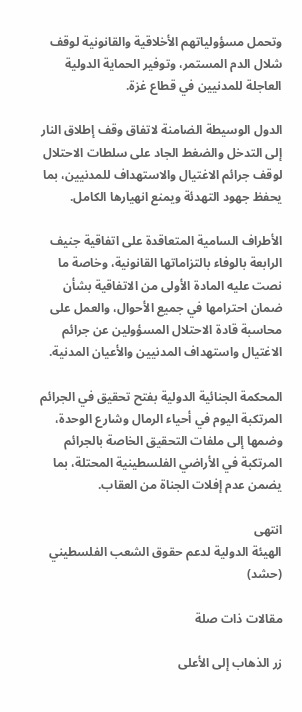وتحمل مسؤولياتهم الأخلاقية والقانونية لوقف شلال الدم المستمر، وتوفير الحماية الدولية العاجلة للمدنيين في قطاع غزة.

الدول الوسيطة الضامنة لاتفاق وقف إطلاق النار إلى التدخل والضغط الجاد على سلطات الاحتلال لوقف جرائم الاغتيال والاستهداف للمدنيين، بما يحفظ جهود التهدئة ويمنع انهيارها الكامل.

الأطراف السامية المتعاقدة على اتفاقية جنيف الرابعة بالوفاء بالتزاماتها القانونية، وخاصة ما نصت عليه المادة الأولى من الاتفاقية بشأن ضمان احترامها في جميع الأحوال، والعمل على محاسبة قادة الاحتلال المسؤولين عن جرائم الاغتيال واستهداف المدنيين والأعيان المدنية.

المحكمة الجنائية الدولية بفتح تحقيق في الجرائم المرتكبة اليوم في أحياء الرمال وشارع الوحدة، وضمها إلى ملفات التحقيق الخاصة بالجرائم المرتكبة في الأراضي الفلسطينية المحتلة، بما يضمن عدم إفلات الجناة من العقاب.

انتهى
الهيئة الدولية لدعم حقوق الشعب الفلسطيني (حشد)

مقالات ذات صلة

زر الذهاب إلى الأعلى